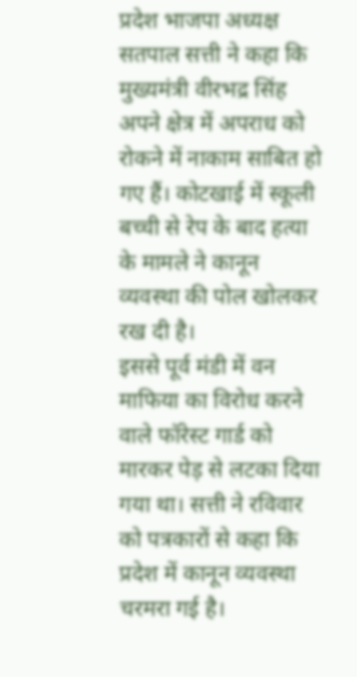प्रदेश भाजपा अध्यक्ष सतपाल सत्ती ने कहा कि मुख्यमंत्री वीरभद्र सिंह अपने क्षेत्र में अपराध को रोकने में नाकाम साबित हो गए हैं। कोटखाई में स्कूली बच्ची से रेप के बाद हत्या के मामले ने कानून व्यवस्था की पोल खोलकर रख दी है।
इससे पूर्व मंडी में वन माफिया का विरोध करने वाले फॉरेस्ट गार्ड को मारकर पेड़ से लटका दिया गया था। सत्ती ने रविवार को पत्रकारों से कहा कि प्रदेश में कानून व्यवस्था चरमरा गई है।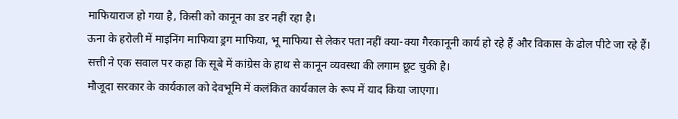माफियाराज हो गया है, किसी को कानून का डर नहीं रहा है।
ऊना के हरोली में माइनिंग माफिया ड्रग माफिया, भू माफिया से लेकर पता नहीं क्या-क्या गैरकानूनी कार्य हो रहे हैं और विकास के ढोल पीटे जा रहे हैं। सत्ती ने एक सवाल पर कहा कि सूबे में कांग्रेस के हाथ से कानून व्यवस्था की लगाम छूट चुकी है।
मौजूदा सरकार के कार्यकाल को देवभूमि में कलंकित कार्यकाल के रूप में याद किया जाएगा।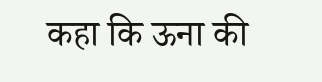कहा कि ऊना की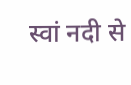स्वां नदी से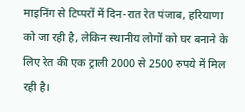माइनिंग से टिप्परों में दिन-रात रेत पंजाब, हरियाणा को जा रही है, लेकिन स्थानीय लोगों को घर बनाने के लिए रेत की एक ट्राली 2000 से 2500 रुपये में मिल रही है।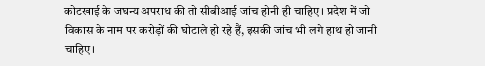कोटखाई के जघन्य अपराध की तो सीबीआई जांच होनी ही चाहिए। प्रदेश में जो विकास के नाम पर करोड़ों की घोटाले हो रहे हैं, इसकी जांच भी लगे हाथ हो जानी चाहिए।